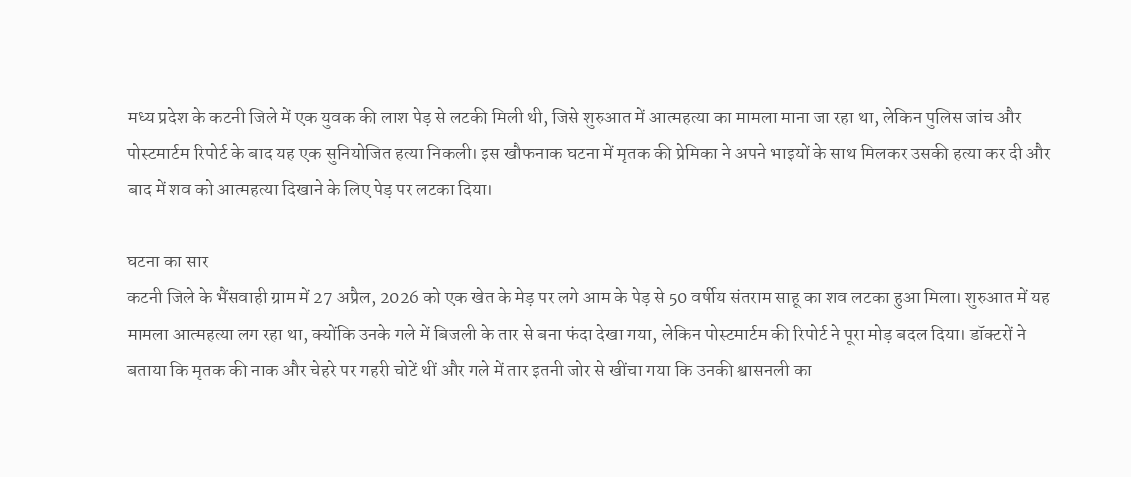मध्य प्रदेश के कटनी जिले में एक युवक की लाश पेड़ से लटकी मिली थी, जिसे शुरुआत में आत्महत्या का मामला माना जा रहा था, लेकिन पुलिस जांच और पोस्टमार्टम रिपोर्ट के बाद यह एक सुनियोजित हत्या निकली। इस खौफनाक घटना में मृतक की प्रेमिका ने अपने भाइयों के साथ मिलकर उसकी हत्या कर दी और बाद में शव को आत्महत्या दिखाने के लिए पेड़ पर लटका दिया।

घटना का सार
कटनी जिले के भैंसवाही ग्राम में 27 अप्रैल, 2026 को एक खेत के मेड़ पर लगे आम के पेड़ से 50 वर्षीय संतराम साहू का शव लटका हुआ मिला। शुरुआत में यह मामला आत्महत्या लग रहा था, क्योंकि उनके गले में बिजली के तार से बना फंदा देखा गया, लेकिन पोस्टमार्टम की रिपोर्ट ने पूरा मोड़ बदल दिया। डॉक्टरों ने बताया कि मृतक की नाक और चेहरे पर गहरी चोटें थीं और गले में तार इतनी जोर से खींचा गया कि उनकी श्वासनली का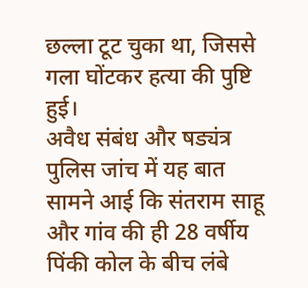छल्ला टूट चुका था, जिससे गला घोंटकर हत्या की पुष्टि हुई।
अवैध संबंध और षड्यंत्र
पुलिस जांच में यह बात सामने आई कि संतराम साहू और गांव की ही 28 वर्षीय पिंकी कोल के बीच लंबे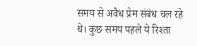समय से अवैध प्रेम संबंध चल रहे थे। कुछ समय पहले ये रिश्ता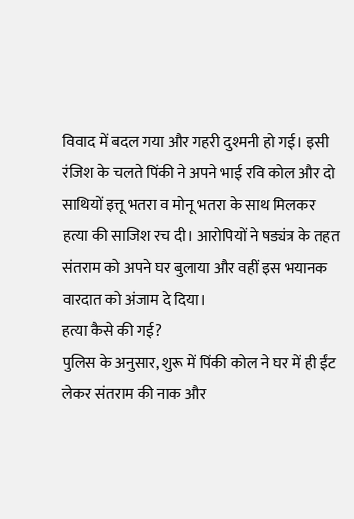विवाद में बदल गया और गहरी दुश्मनी हो गई। इसी रंजिश के चलते पिंकी ने अपने भाई रवि कोल और दो साथियों इत्तू भतरा व मोनू भतरा के साथ मिलकर हत्या की साजिश रच दी। आरोपियों ने षड्यंत्र के तहत संतराम को अपने घर बुलाया और वहीं इस भयानक वारदात को अंजाम दे दिया।
हत्या कैसे की गई?
पुलिस के अनुसार, शुरू में पिंकी कोल ने घर में ही ईंट लेकर संतराम की नाक और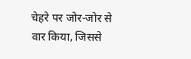चेहरे पर जोर‐जोर से वार किया, जिससे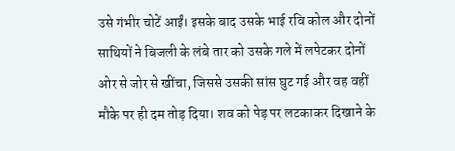उसे गंभीर चोटें आईं। इसके बाद उसके भाई रवि कोल और दोनों साथियों ने बिजली के लंबे तार को उसके गले में लपेटकर दोनों ओर से जोर से खींचा, जिससे उसकी सांस घुट गई और वह वहीं मौके पर ही दम तोड़ दिया। शव को पेड़ पर लटकाकर दिखाने के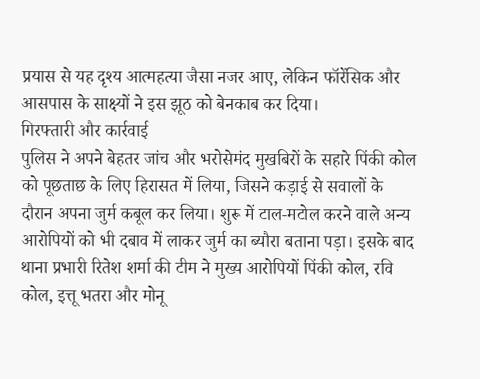प्रयास से यह दृश्य आत्महत्या जैसा नजर आए, लेकिन फॉरेंसिक और आसपास के साक्ष्यों ने इस झूठ को बेनकाब कर दिया।
गिरफ्तारी और कार्रवाई
पुलिस ने अपने बेहतर जांच और भरोसेमंद मुखबिरों के सहारे पिंकी कोल को पूछताछ के लिए हिरासत में लिया, जिसने कड़ाई से सवालों के दौरान अपना जुर्म कबूल कर लिया। शुरू में टाल‑मटोल करने वाले अन्य आरोपियों को भी दबाव में लाकर जुर्म का ब्यौरा बताना पड़ा। इसके बाद थाना प्रभारी रितेश शर्मा की टीम ने मुख्य आरोपियों पिंकी कोल, रवि कोल, इत्तू भतरा और मोनू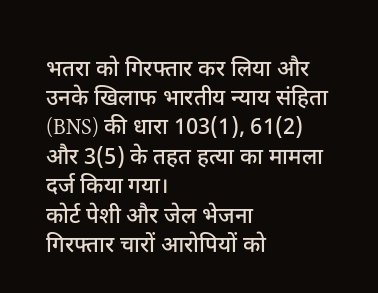भतरा को गिरफ्तार कर लिया और उनके खिलाफ भारतीय न्याय संहिता (BNS) की धारा 103(1), 61(2) और 3(5) के तहत हत्या का मामला दर्ज किया गया।
कोर्ट पेशी और जेल भेजना
गिरफ्तार चारों आरोपियों को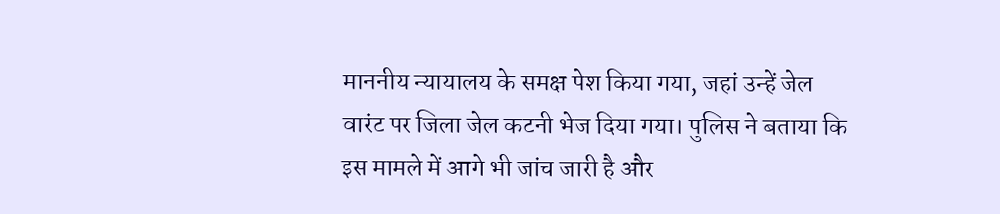माननीय न्यायालय के समक्ष पेश किया गया, जहां उन्हें जेल वारंट पर जिला जेल कटनी भेज दिया गया। पुलिस ने बताया कि इस मामले में आगे भी जांच जारी है और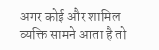अगर कोई और शामिल व्यक्ति सामने आता है तो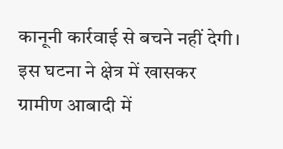कानूनी कार्रवाई से बचने नहीं देगी। इस घटना ने क्षेत्र में खासकर ग्रामीण आबादी में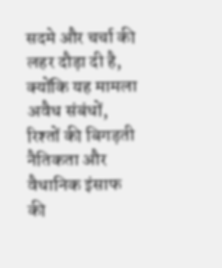सदमे और चर्चा की लहर दौड़ा दी है, क्योंकि यह मामला अवैध संबंधों, रिश्तों की बिगड़ती नैतिकता और वैधानिक इंसाफ की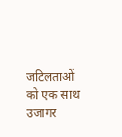जटिलताओं को एक साथ उजागर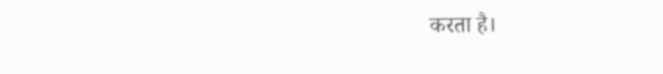करता है।